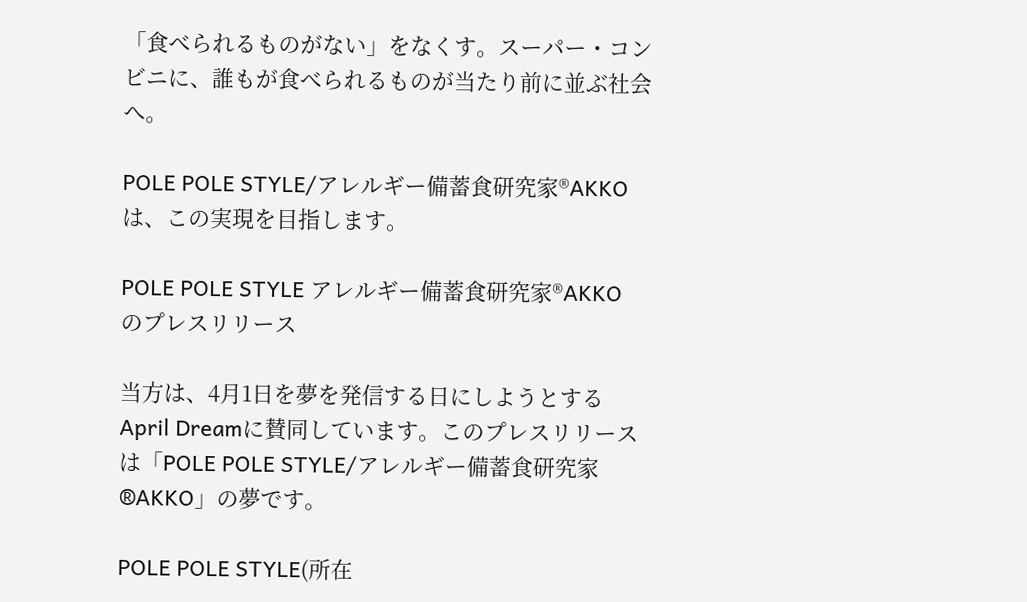「食べられるものがない」をなくす。スーパー・コンビニに、誰もが食べられるものが当たり前に並ぶ社会へ。

POLE POLE STYLE/アレルギー備蓄食研究家®AKKOは、この実現を目指します。

POLE POLE STYLE アレルギー備蓄食研究家®AKKOのプレスリリース

当方は、4月1日を夢を発信する日にしようとするApril Dreamに賛同しています。このプレスリリースは「POLE POLE STYLE/アレルギー備蓄食研究家®AKKO」の夢です。

POLE POLE STYLE(所在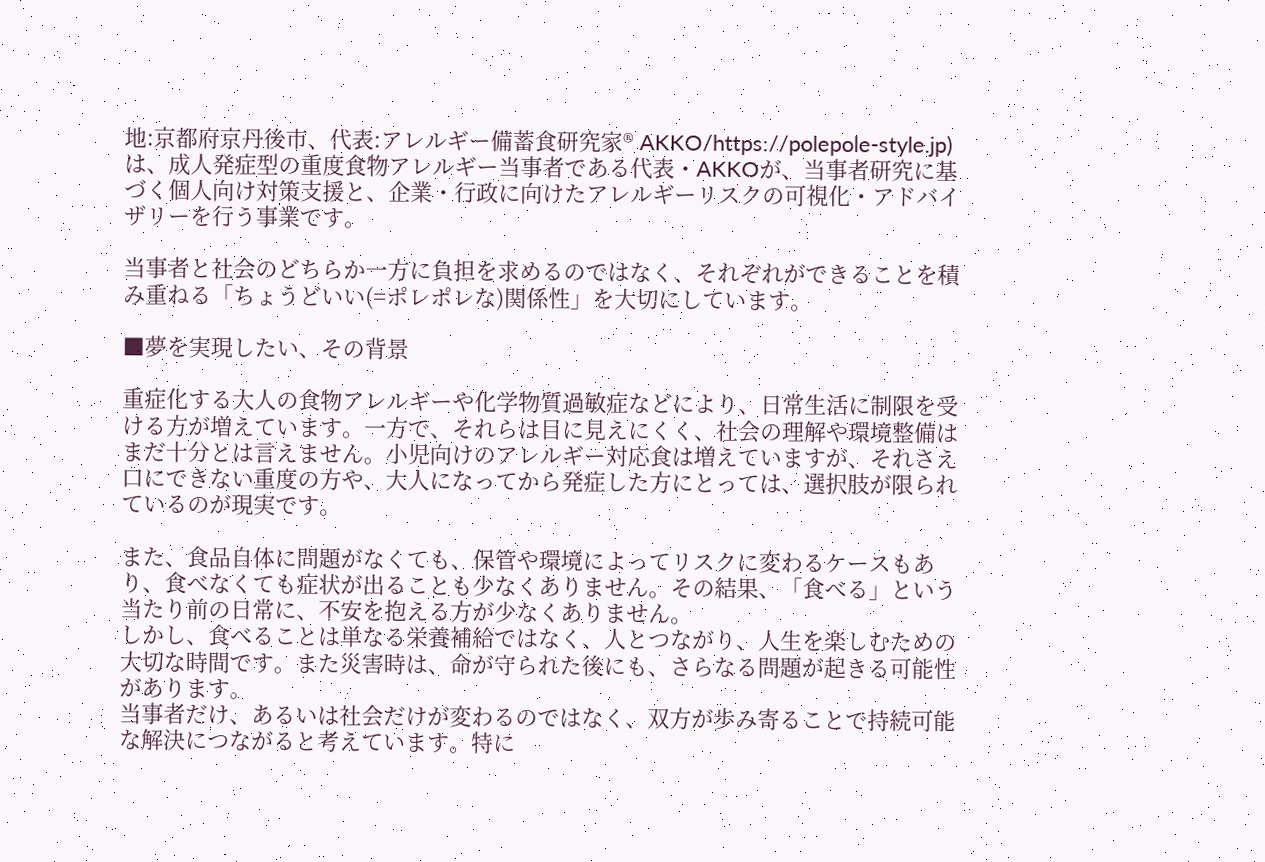地:京都府京丹後市、代表:アレルギー備蓄食研究家® AKKO/https://polepole-style.jp)は、成人発症型の重度食物アレルギー当事者である代表・AKKOが、当事者研究に基づく個人向け対策支援と、企業・行政に向けたアレルギーリスクの可視化・アドバイザリーを行う事業です。

当事者と社会のどちらか一方に負担を求めるのではなく、それぞれができることを積み重ねる「ちょうどいい(=ポレポレな)関係性」を大切にしています。

■夢を実現したい、その背景

重症化する大人の食物アレルギーや化学物質過敏症などにより、日常生活に制限を受ける方が増えています。一方で、それらは目に見えにくく、社会の理解や環境整備はまだ十分とは言えません。小児向けのアレルギー対応食は増えていますが、それさえ口にできない重度の方や、大人になってから発症した方にとっては、選択肢が限られているのが現実です。

また、食品自体に問題がなくても、保管や環境によってリスクに変わるケースもあり、食べなくても症状が出ることも少なくありません。その結果、「食べる」という当たり前の日常に、不安を抱える方が少なくありません。
しかし、食べることは単なる栄養補給ではなく、人とつながり、人生を楽しむための大切な時間です。また災害時は、命が守られた後にも、さらなる問題が起きる可能性があります。
当事者だけ、あるいは社会だけが変わるのではなく、双方が歩み寄ることで持続可能な解決につながると考えています。特に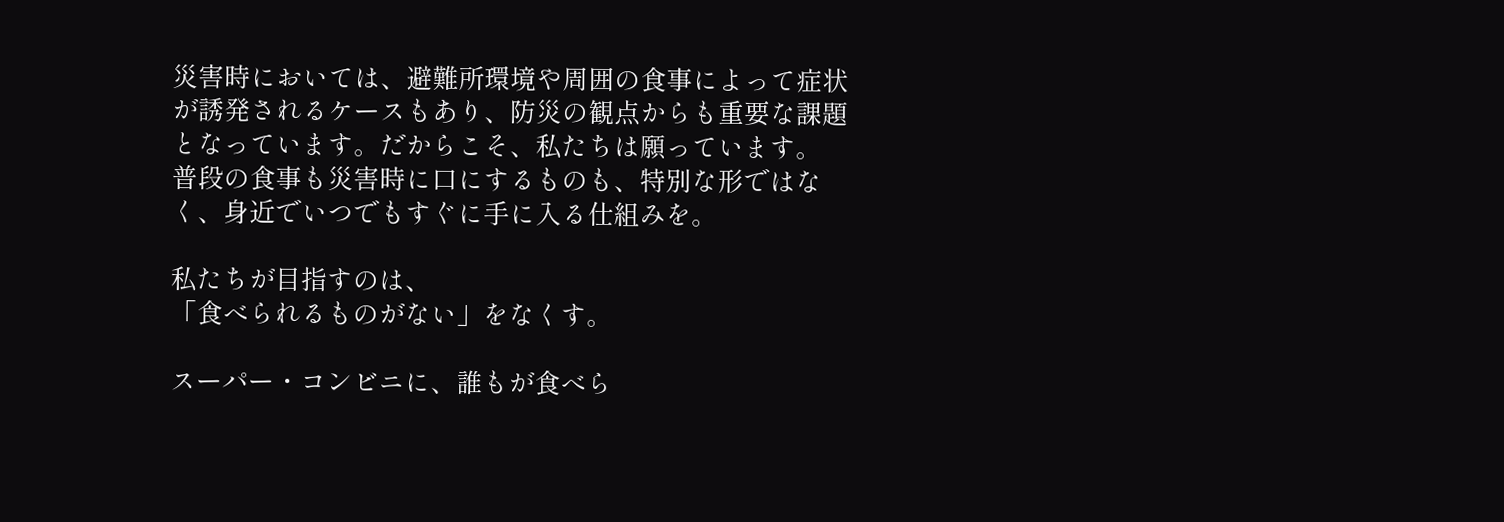災害時においては、避難所環境や周囲の食事によって症状が誘発されるケースもあり、防災の観点からも重要な課題となっています。だからこそ、私たちは願っています。
普段の食事も災害時に口にするものも、特別な形ではなく、身近でいつでもすぐに手に入る仕組みを。

私たちが目指すのは、
「食べられるものがない」をなくす。

スーパー・コンビニに、誰もが食べら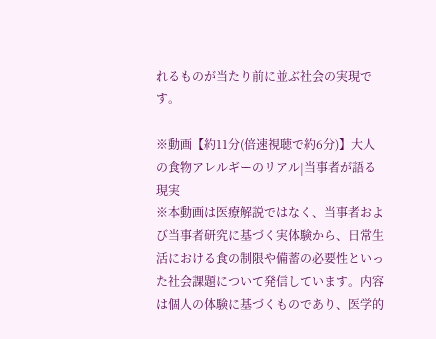れるものが当たり前に並ぶ社会の実現です。

※動画【約11分(倍速視聴で約6分)】大人の食物アレルギーのリアル|当事者が語る現実
※本動画は医療解説ではなく、当事者および当事者研究に基づく実体験から、日常生活における食の制限や備蓄の必要性といった社会課題について発信しています。内容は個人の体験に基づくものであり、医学的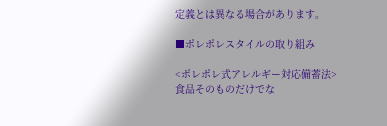定義とは異なる場合があります。

■ポレポレスタイルの取り組み

<ポレポレ式アレルギー対応備蓄法>
食品そのものだけでな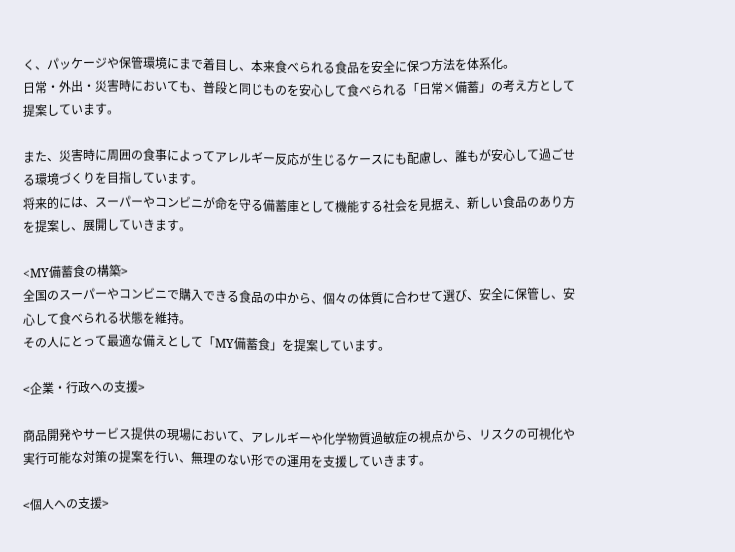く、パッケージや保管環境にまで着目し、本来食べられる食品を安全に保つ方法を体系化。
日常・外出・災害時においても、普段と同じものを安心して食べられる「日常×備蓄」の考え方として提案しています。

また、災害時に周囲の食事によってアレルギー反応が生じるケースにも配慮し、誰もが安心して過ごせる環境づくりを目指しています。
将来的には、スーパーやコンビニが命を守る備蓄庫として機能する社会を見据え、新しい食品のあり方を提案し、展開していきます。

<MY備蓄食の構築>
全国のスーパーやコンビニで購入できる食品の中から、個々の体質に合わせて選び、安全に保管し、安心して食べられる状態を維持。
その人にとって最適な備えとして「MY備蓄食」を提案しています。

<企業・行政への支援>

商品開発やサービス提供の現場において、アレルギーや化学物質過敏症の視点から、リスクの可視化や実行可能な対策の提案を行い、無理のない形での運用を支援していきます。

<個人への支援>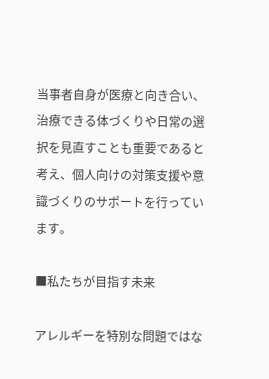当事者自身が医療と向き合い、治療できる体づくりや日常の選択を見直すことも重要であると考え、個人向けの対策支援や意識づくりのサポートを行っています。

■私たちが目指す未来

アレルギーを特別な問題ではな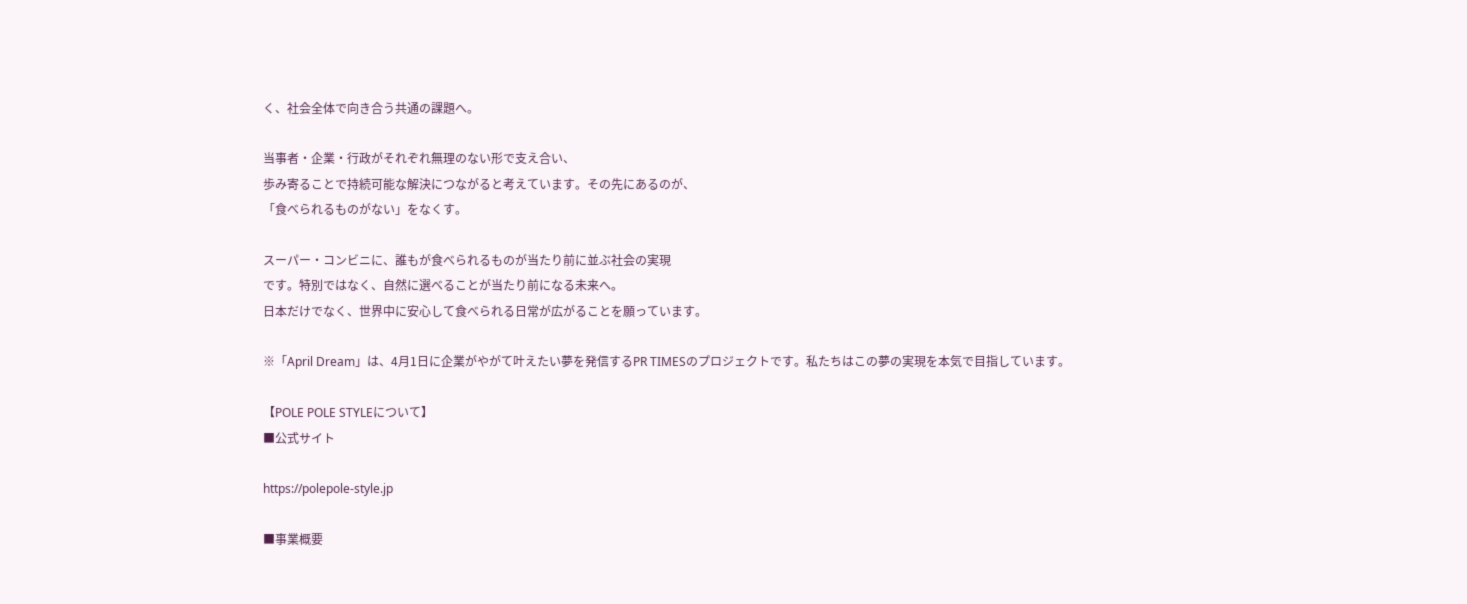く、社会全体で向き合う共通の課題へ。

当事者・企業・行政がそれぞれ無理のない形で支え合い、
歩み寄ることで持続可能な解決につながると考えています。その先にあるのが、
「食べられるものがない」をなくす。

スーパー・コンビニに、誰もが食べられるものが当たり前に並ぶ社会の実現
です。特別ではなく、自然に選べることが当たり前になる未来へ。
日本だけでなく、世界中に安心して食べられる日常が広がることを願っています。

※「April Dream」は、4月1日に企業がやがて叶えたい夢を発信するPR TIMESのプロジェクトです。私たちはこの夢の実現を本気で目指しています。

【POLE POLE STYLEについて】
■公式サイト

https://polepole-style.jp

■事業概要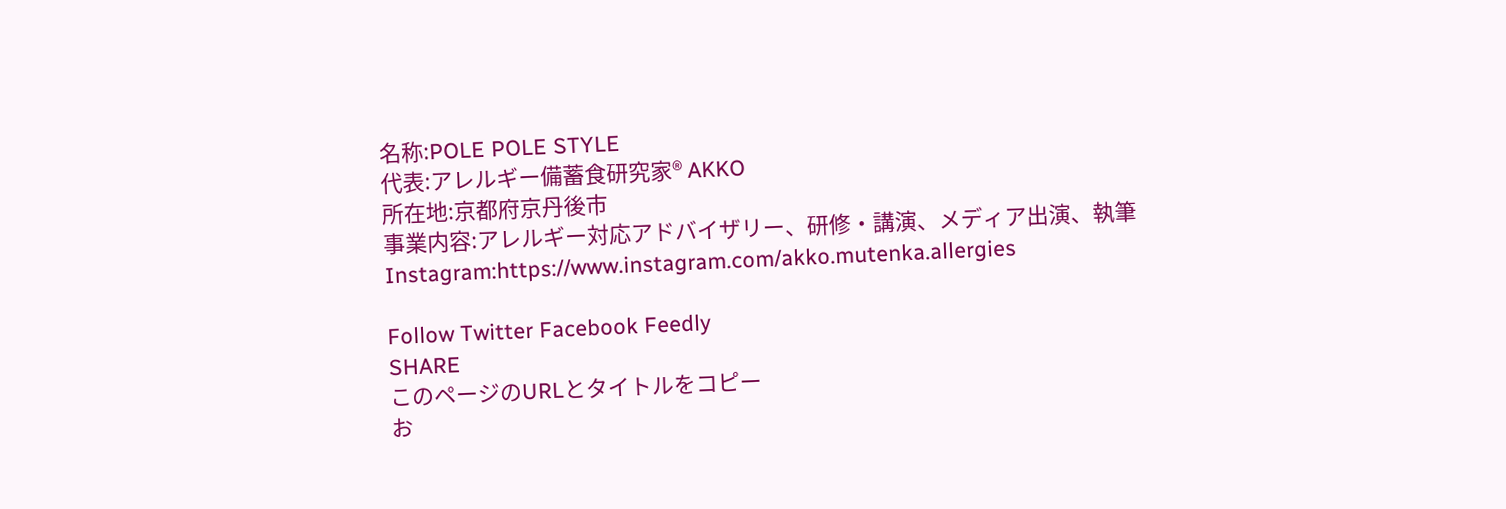名称:POLE POLE STYLE
代表:アレルギー備蓄食研究家® AKKO
所在地:京都府京丹後市
事業内容:アレルギー対応アドバイザリー、研修・講演、メディア出演、執筆
Instagram:https://www.instagram.com/akko.mutenka.allergies

Follow Twitter Facebook Feedly
SHARE
このページのURLとタイトルをコピー
お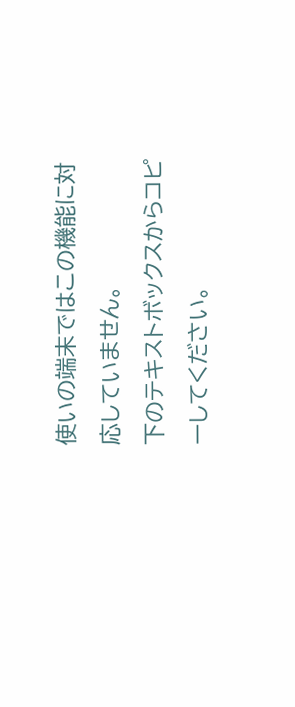使いの端末ではこの機能に対応していません。
下のテキストボックスからコピーしてください。